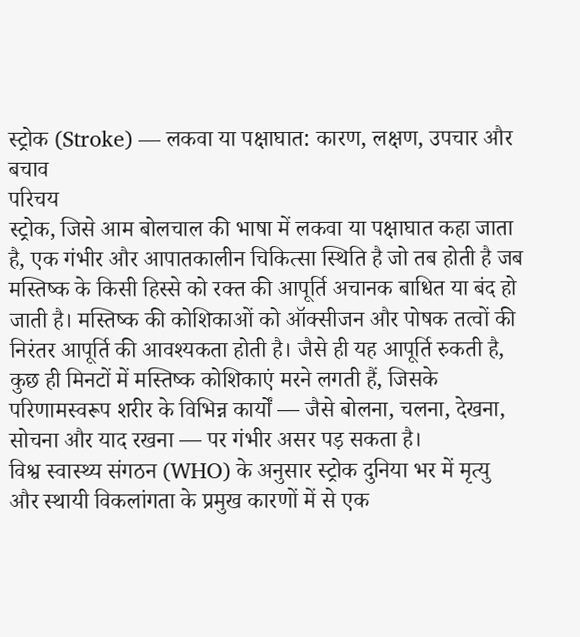स्ट्रोक (Stroke) — लकवा या पक्षाघात: कारण, लक्षण, उपचार और बचाव
परिचय
स्ट्रोक, जिसे आम बोलचाल की भाषा में लकवा या पक्षाघात कहा जाता है, एक गंभीर और आपातकालीन चिकित्सा स्थिति है जो तब होती है जब मस्तिष्क के किसी हिस्से को रक्त की आपूर्ति अचानक बाधित या बंद हो जाती है। मस्तिष्क की कोशिकाओं को ऑक्सीजन और पोषक तत्वों की निरंतर आपूर्ति की आवश्यकता होती है। जैसे ही यह आपूर्ति रुकती है, कुछ ही मिनटों में मस्तिष्क कोशिकाएं मरने लगती हैं, जिसके परिणामस्वरूप शरीर के विभिन्न कार्यों — जैसे बोलना, चलना, देखना, सोचना और याद रखना — पर गंभीर असर पड़ सकता है।
विश्व स्वास्थ्य संगठन (WHO) के अनुसार स्ट्रोक दुनिया भर में मृत्यु और स्थायी विकलांगता के प्रमुख कारणों में से एक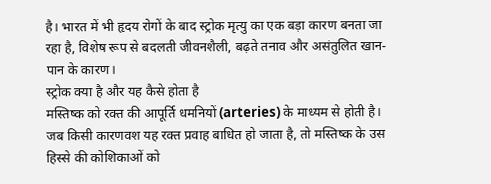है। भारत में भी हृदय रोगों के बाद स्ट्रोक मृत्यु का एक बड़ा कारण बनता जा रहा है, विशेष रूप से बदलती जीवनशैली, बढ़ते तनाव और असंतुलित खान-पान के कारण।
स्ट्रोक क्या है और यह कैसे होता है
मस्तिष्क को रक्त की आपूर्ति धमनियों (arteries) के माध्यम से होती है। जब किसी कारणवश यह रक्त प्रवाह बाधित हो जाता है, तो मस्तिष्क के उस हिस्से की कोशिकाओं को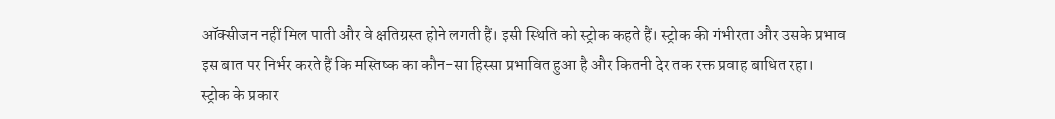ऑक्सीजन नहीं मिल पाती और वे क्षतिग्रस्त होने लगती हैं। इसी स्थिति को स्ट्रोक कहते हैं। स्ट्रोक की गंभीरता और उसके प्रभाव इस बात पर निर्भर करते हैं कि मस्तिष्क का कौन-सा हिस्सा प्रभावित हुआ है और कितनी देर तक रक्त प्रवाह बाधित रहा।
स्ट्रोक के प्रकार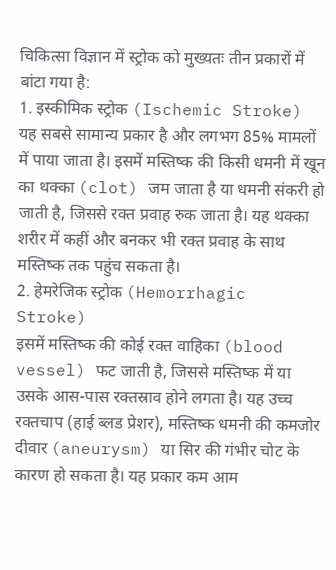चिकित्सा विज्ञान में स्ट्रोक को मुख्यतः तीन प्रकारों में बांटा गया है:
1. इस्कीमिक स्ट्रोक (Ischemic Stroke)
यह सबसे सामान्य प्रकार है और लगभग 85% मामलों में पाया जाता है। इसमें मस्तिष्क की किसी धमनी में खून का थक्का (clot) जम जाता है या धमनी संकरी हो जाती है, जिससे रक्त प्रवाह रुक जाता है। यह थक्का शरीर में कहीं और बनकर भी रक्त प्रवाह के साथ मस्तिष्क तक पहुंच सकता है।
2. हेमरेजिक स्ट्रोक (Hemorrhagic Stroke)
इसमें मस्तिष्क की कोई रक्त वाहिका (blood vessel) फट जाती है, जिससे मस्तिष्क में या उसके आस-पास रक्तस्राव होने लगता है। यह उच्च रक्तचाप (हाई ब्लड प्रेशर), मस्तिष्क धमनी की कमजोर दीवार (aneurysm) या सिर की गंभीर चोट के कारण हो सकता है। यह प्रकार कम आम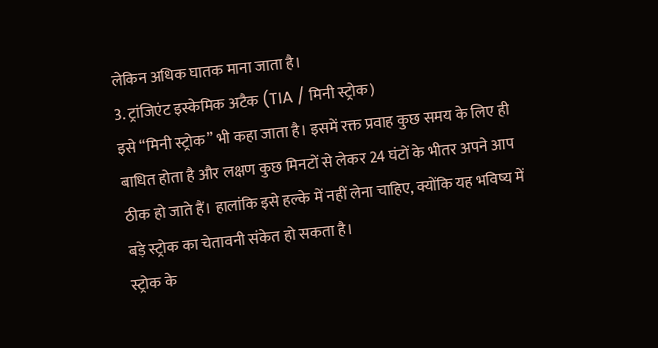लेकिन अधिक घातक माना जाता है।
3. ट्रांजिएंट इस्केमिक अटैक (TIA / मिनी स्ट्रोक)
इसे “मिनी स्ट्रोक” भी कहा जाता है। इसमें रक्त प्रवाह कुछ समय के लिए ही बाधित होता है और लक्षण कुछ मिनटों से लेकर 24 घंटों के भीतर अपने आप ठीक हो जाते हैं। हालांकि इसे हल्के में नहीं लेना चाहिए, क्योंकि यह भविष्य में बड़े स्ट्रोक का चेतावनी संकेत हो सकता है।
स्ट्रोक के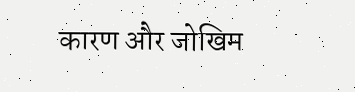कारण और जोखिम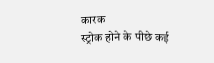कारक
स्ट्रोक होने के पीछे कई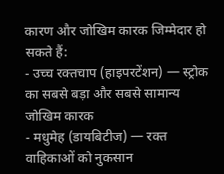कारण और जोखिम कारक जिम्मेदार हो सकते हैं:
- उच्च रक्तचाप (हाइपरटेंशन) — स्ट्रोक का सबसे बड़ा और सबसे सामान्य जोखिम कारक
- मधुमेह (डायबिटीज) — रक्त वाहिकाओं को नुकसान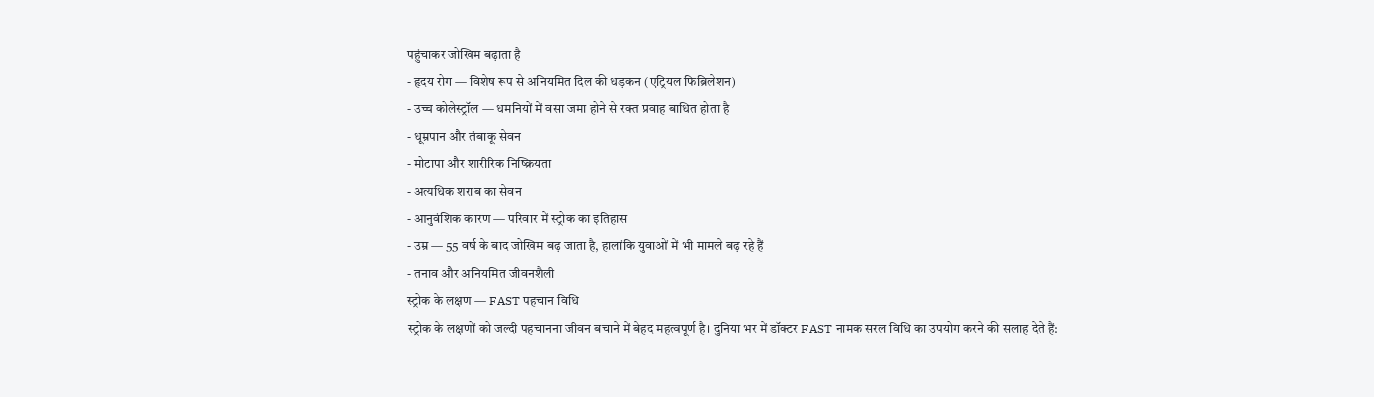पहुंचाकर जोखिम बढ़ाता है
- हृदय रोग — विशेष रूप से अनियमित दिल की धड़कन (एट्रियल फिब्रिलेशन)
- उच्च कोलेस्ट्रॉल — धमनियों में वसा जमा होने से रक्त प्रवाह बाधित होता है
- धूम्रपान और तंबाकू सेवन
- मोटापा और शारीरिक निष्क्रियता
- अत्यधिक शराब का सेवन
- आनुवंशिक कारण — परिवार में स्ट्रोक का इतिहास
- उम्र — 55 वर्ष के बाद जोखिम बढ़ जाता है, हालांकि युवाओं में भी मामले बढ़ रहे हैं
- तनाव और अनियमित जीवनशैली
स्ट्रोक के लक्षण — FAST पहचान विधि
स्ट्रोक के लक्षणों को जल्दी पहचानना जीवन बचाने में बेहद महत्वपूर्ण है। दुनिया भर में डॉक्टर FAST नामक सरल विधि का उपयोग करने की सलाह देते हैं: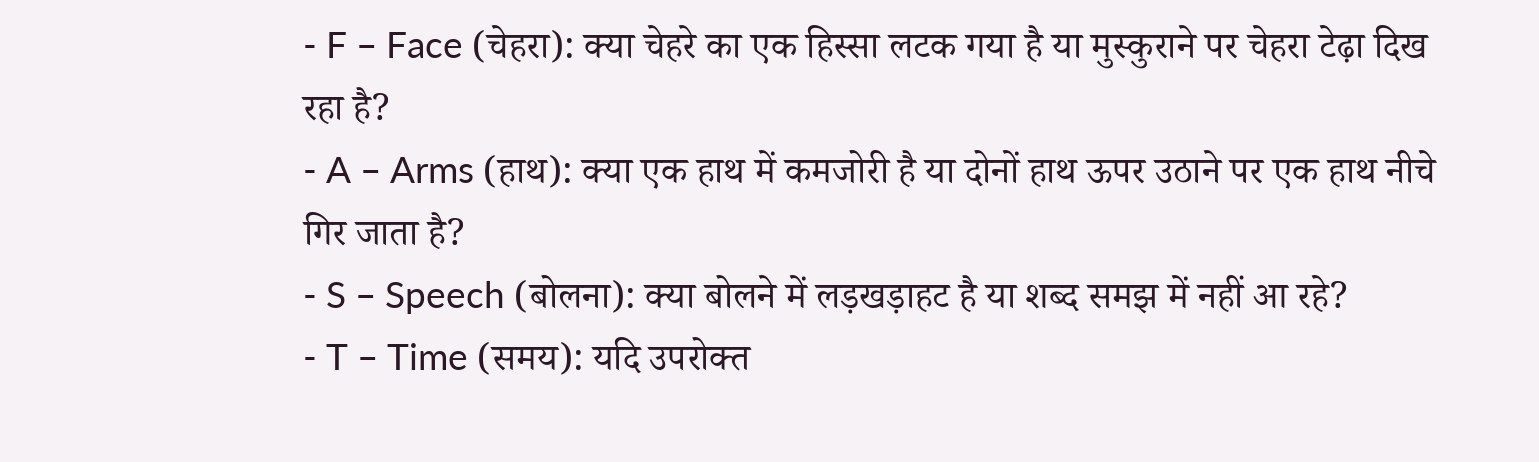- F – Face (चेहरा): क्या चेहरे का एक हिस्सा लटक गया है या मुस्कुराने पर चेहरा टेढ़ा दिख रहा है?
- A – Arms (हाथ): क्या एक हाथ में कमजोरी है या दोनों हाथ ऊपर उठाने पर एक हाथ नीचे गिर जाता है?
- S – Speech (बोलना): क्या बोलने में लड़खड़ाहट है या शब्द समझ में नहीं आ रहे?
- T – Time (समय): यदि उपरोक्त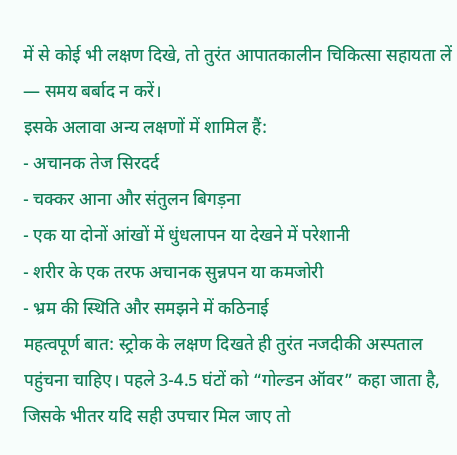में से कोई भी लक्षण दिखे, तो तुरंत आपातकालीन चिकित्सा सहायता लें — समय बर्बाद न करें।
इसके अलावा अन्य लक्षणों में शामिल हैं:
- अचानक तेज सिरदर्द
- चक्कर आना और संतुलन बिगड़ना
- एक या दोनों आंखों में धुंधलापन या देखने में परेशानी
- शरीर के एक तरफ अचानक सुन्नपन या कमजोरी
- भ्रम की स्थिति और समझने में कठिनाई
महत्वपूर्ण बात: स्ट्रोक के लक्षण दिखते ही तुरंत नजदीकी अस्पताल पहुंचना चाहिए। पहले 3-4.5 घंटों को “गोल्डन ऑवर” कहा जाता है, जिसके भीतर यदि सही उपचार मिल जाए तो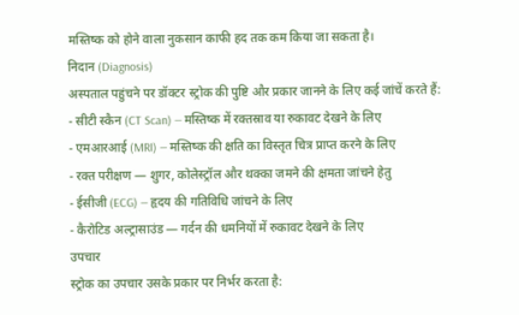मस्तिष्क को होने वाला नुकसान काफी हद तक कम किया जा सकता है।
निदान (Diagnosis)
अस्पताल पहुंचने पर डॉक्टर स्ट्रोक की पुष्टि और प्रकार जानने के लिए कई जांचें करते हैं:
- सीटी स्कैन (CT Scan) — मस्तिष्क में रक्तस्राव या रुकावट देखने के लिए
- एमआरआई (MRI) — मस्तिष्क की क्षति का विस्तृत चित्र प्राप्त करने के लिए
- रक्त परीक्षण — शुगर, कोलेस्ट्रॉल और थक्का जमने की क्षमता जांचने हेतु
- ईसीजी (ECG) — हृदय की गतिविधि जांचने के लिए
- कैरोटिड अल्ट्रासाउंड — गर्दन की धमनियों में रुकावट देखने के लिए
उपचार
स्ट्रोक का उपचार उसके प्रकार पर निर्भर करता है: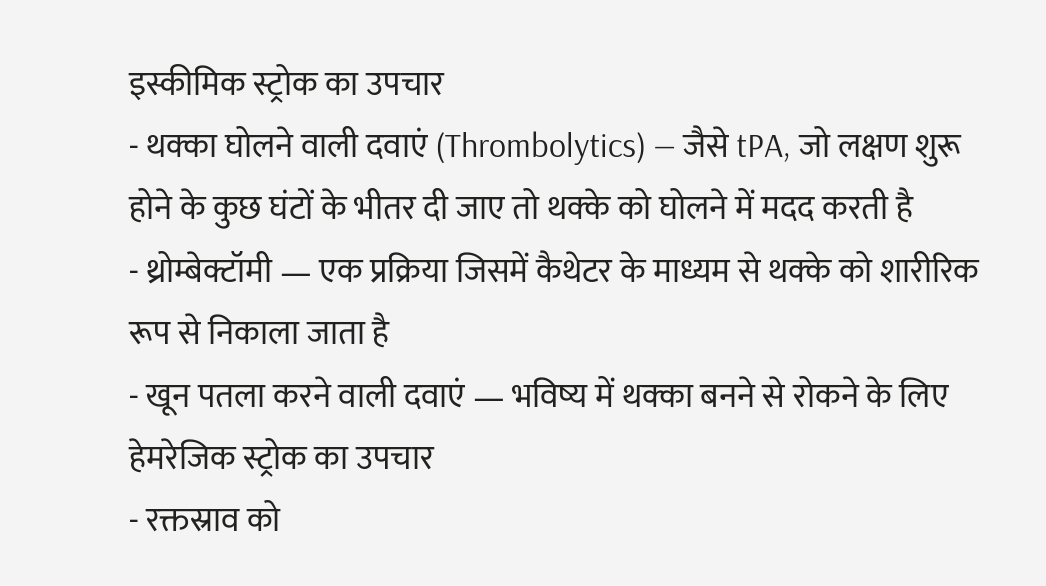इस्कीमिक स्ट्रोक का उपचार
- थक्का घोलने वाली दवाएं (Thrombolytics) — जैसे tPA, जो लक्षण शुरू होने के कुछ घंटों के भीतर दी जाए तो थक्के को घोलने में मदद करती है
- थ्रोम्बेक्टॉमी — एक प्रक्रिया जिसमें कैथेटर के माध्यम से थक्के को शारीरिक रूप से निकाला जाता है
- खून पतला करने वाली दवाएं — भविष्य में थक्का बनने से रोकने के लिए
हेमरेजिक स्ट्रोक का उपचार
- रक्तस्राव को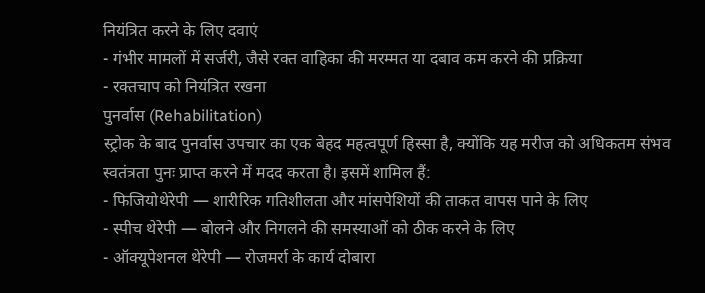नियंत्रित करने के लिए दवाएं
- गंभीर मामलों में सर्जरी, जैसे रक्त वाहिका की मरम्मत या दबाव कम करने की प्रक्रिया
- रक्तचाप को नियंत्रित रखना
पुनर्वास (Rehabilitation)
स्ट्रोक के बाद पुनर्वास उपचार का एक बेहद महत्वपूर्ण हिस्सा है, क्योंकि यह मरीज को अधिकतम संभव स्वतंत्रता पुनः प्राप्त करने में मदद करता है। इसमें शामिल हैं:
- फिजियोथेरेपी — शारीरिक गतिशीलता और मांसपेशियों की ताकत वापस पाने के लिए
- स्पीच थेरेपी — बोलने और निगलने की समस्याओं को ठीक करने के लिए
- ऑक्यूपेशनल थेरेपी — रोजमर्रा के कार्य दोबारा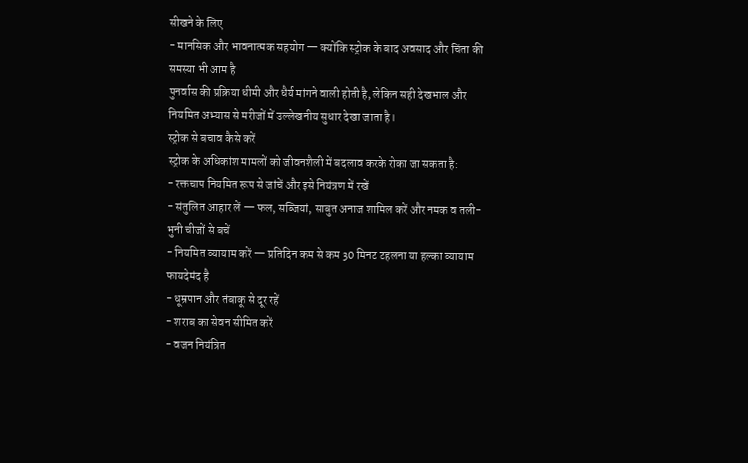सीखने के लिए
- मानसिक और भावनात्मक सहयोग — क्योंकि स्ट्रोक के बाद अवसाद और चिंता की समस्या भी आम है
पुनर्वास की प्रक्रिया धीमी और धैर्य मांगने वाली होती है, लेकिन सही देखभाल और नियमित अभ्यास से मरीजों में उल्लेखनीय सुधार देखा जाता है।
स्ट्रोक से बचाव कैसे करें
स्ट्रोक के अधिकांश मामलों को जीवनशैली में बदलाव करके रोका जा सकता है:
- रक्तचाप नियमित रूप से जांचें और इसे नियंत्रण में रखें
- संतुलित आहार लें — फल, सब्जियां, साबुत अनाज शामिल करें और नमक व तली-भुनी चीजों से बचें
- नियमित व्यायाम करें — प्रतिदिन कम से कम 30 मिनट टहलना या हल्का व्यायाम फायदेमंद है
- धूम्रपान और तंबाकू से दूर रहें
- शराब का सेवन सीमित करें
- वजन नियंत्रित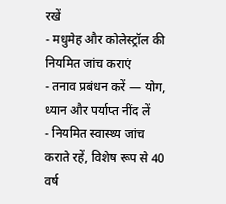रखें
- मधुमेह और कोलेस्ट्रॉल की नियमित जांच कराएं
- तनाव प्रबंधन करें — योग, ध्यान और पर्याप्त नींद लें
- नियमित स्वास्थ्य जांच कराते रहें, विशेष रूप से 40 वर्ष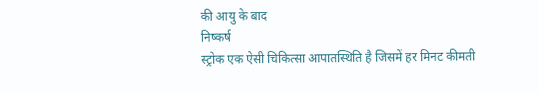की आयु के बाद
निष्कर्ष
स्ट्रोक एक ऐसी चिकित्सा आपातस्थिति है जिसमें हर मिनट कीमती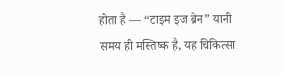होता है — “टाइम इज ब्रेन” यानी समय ही मस्तिष्क है, यह चिकित्सा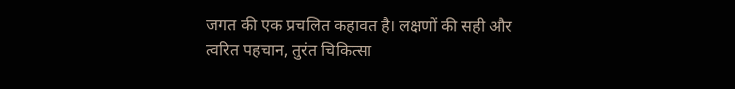जगत की एक प्रचलित कहावत है। लक्षणों की सही और त्वरित पहचान, तुरंत चिकित्सा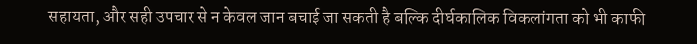सहायता, और सही उपचार से न केवल जान बचाई जा सकती है बल्कि दीर्घकालिक विकलांगता को भी काफी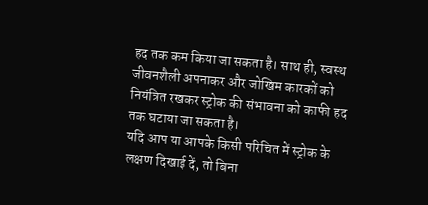हद तक कम किया जा सकता है। साथ ही, स्वस्थ जीवनशैली अपनाकर और जोखिम कारकों को नियंत्रित रखकर स्ट्रोक की संभावना को काफी हद तक घटाया जा सकता है।
यदि आप या आपके किसी परिचित में स्ट्रोक के लक्षण दिखाई दें, तो बिना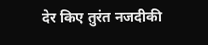देर किए तुरंत नजदीकी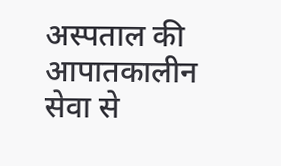अस्पताल की आपातकालीन सेवा से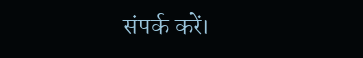संपर्क करें।